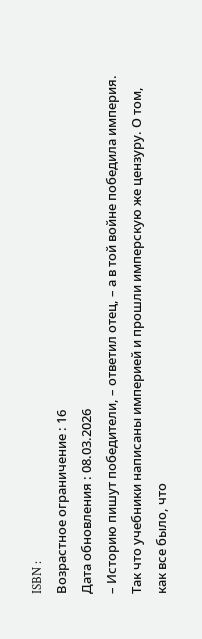ISBN :
Возрастное ограничение : 16
Дата обновления : 08.03.2026
– Историю пишут победители, – ответил отец, – а в той войне победила империя. Так что учебники написаны империей и прошли имперскую же цензуру. О том, как все было, что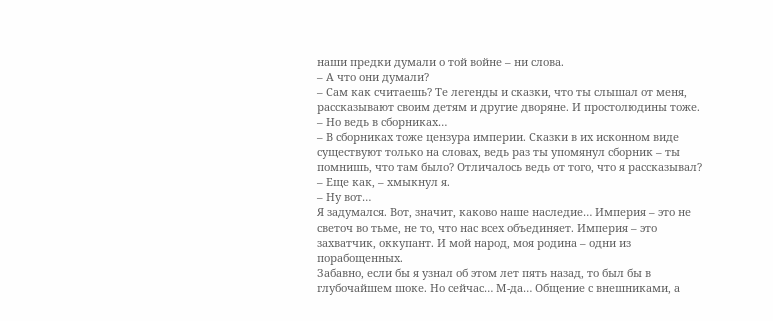наши предки думали о той войне – ни слова.
– А что они думали?
– Сам как считаешь? Те легенды и сказки, что ты слышал от меня, рассказывают своим детям и другие дворяне. И простолюдины тоже.
– Но ведь в сборниках…
– В сборниках тоже цензура империи. Сказки в их исконном виде существуют только на словах, ведь раз ты упомянул сборник – ты помнишь, что там было? Отличалось ведь от того, что я рассказывал?
– Еще как, – хмыкнул я.
– Ну вот…
Я задумался. Вот, значит, каково наше наследие… Империя – это не светоч во тьме, не то, что нас всех объединяет. Империя – это захватчик, оккупант. И мой народ, моя родина – одни из порабощенных.
Забавно, если бы я узнал об этом лет пять назад, то был бы в глубочайшем шоке. Но сейчас… М-да… Общение с внешниками, а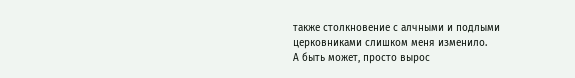также столкновение с алчными и подлыми церковниками слишком меня изменило.
А быть может, просто вырос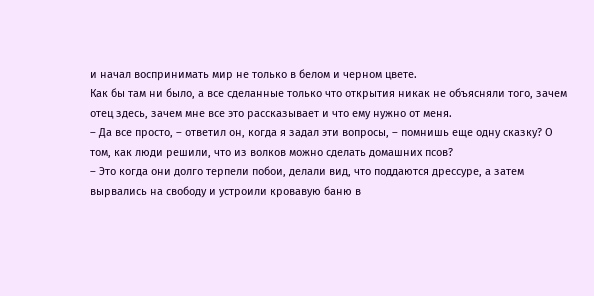и начал воспринимать мир не только в белом и черном цвете.
Как бы там ни было, а все сделанные только что открытия никак не объясняли того, зачем отец здесь, зачем мне все это рассказывает и что ему нужно от меня.
– Да все просто, – ответил он, когда я задал эти вопросы, – помнишь еще одну сказку? О том, как люди решили, что из волков можно сделать домашних псов?
– Это когда они долго терпели побои, делали вид, что поддаются дрессуре, а затем вырвались на свободу и устроили кровавую баню в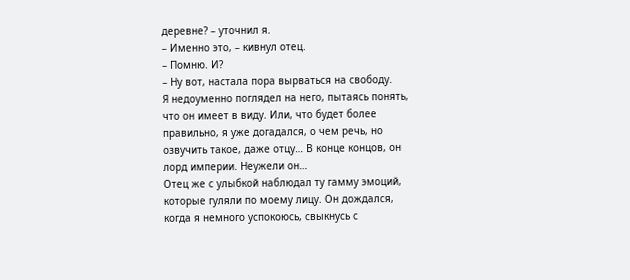деревне? – уточнил я.
– Именно это, – кивнул отец.
– Помню. И?
– Ну вот, настала пора вырваться на свободу.
Я недоуменно поглядел на него, пытаясь понять, что он имеет в виду. Или, что будет более правильно, я уже догадался, о чем речь, но озвучить такое, даже отцу… В конце концов, он лорд империи. Неужели он…
Отец же с улыбкой наблюдал ту гамму эмоций, которые гуляли по моему лицу. Он дождался, когда я немного успокоюсь, свыкнусь с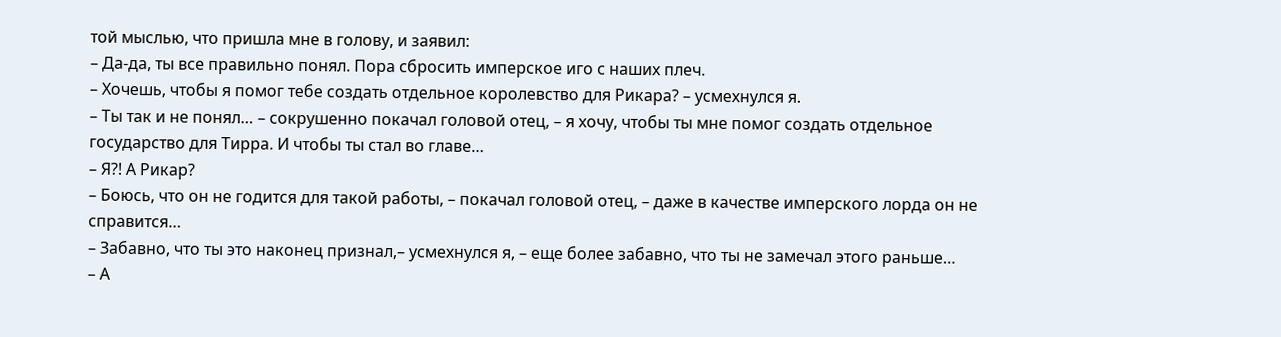той мыслью, что пришла мне в голову, и заявил:
– Да-да, ты все правильно понял. Пора сбросить имперское иго с наших плеч.
– Хочешь, чтобы я помог тебе создать отдельное королевство для Рикара? – усмехнулся я.
– Ты так и не понял… – сокрушенно покачал головой отец, – я хочу, чтобы ты мне помог создать отдельное государство для Тирра. И чтобы ты стал во главе…
– Я?! А Рикар?
– Боюсь, что он не годится для такой работы, – покачал головой отец, – даже в качестве имперского лорда он не справится…
– Забавно, что ты это наконец признал,– усмехнулся я, – еще более забавно, что ты не замечал этого раньше…
– А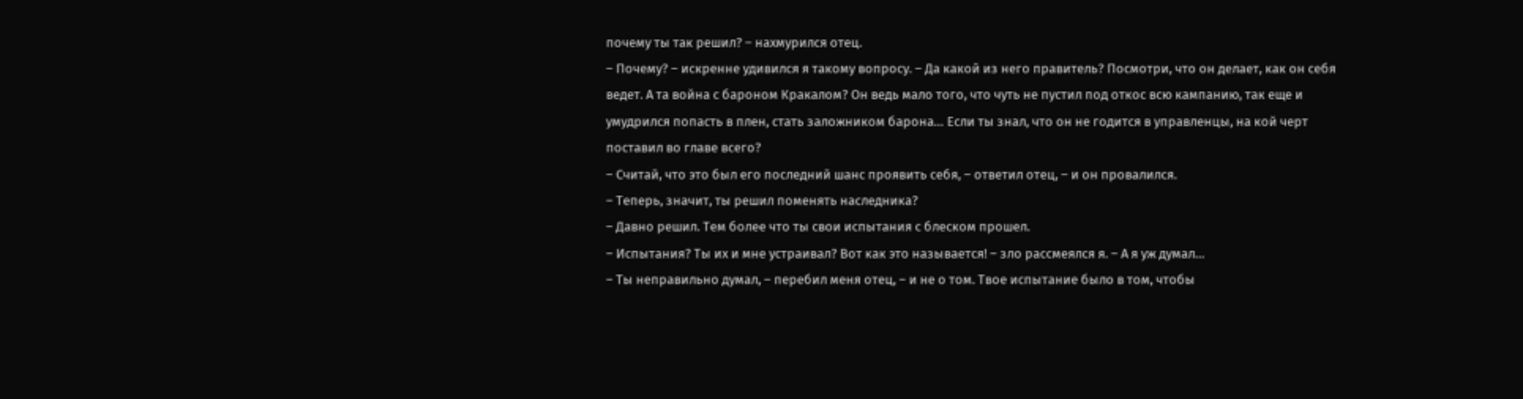почему ты так решил? – нахмурился отец.
– Почему? – искренне удивился я такому вопросу. – Да какой из него правитель? Посмотри, что он делает, как он себя ведет. А та война с бароном Кракалом? Он ведь мало того, что чуть не пустил под откос всю кампанию, так еще и умудрился попасть в плен, стать заложником барона… Если ты знал, что он не годится в управленцы, на кой черт поставил во главе всего?
– Считай, что это был его последний шанс проявить себя, – ответил отец, – и он провалился.
– Теперь, значит, ты решил поменять наследника?
– Давно решил. Тем более что ты свои испытания с блеском прошел.
– Испытания? Ты их и мне устраивал? Вот как это называется! – зло рассмеялся я. – А я уж думал…
– Ты неправильно думал, – перебил меня отец, – и не о том. Твое испытание было в том, чтобы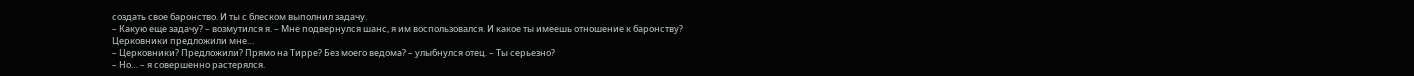создать свое баронство. И ты с блеском выполнил задачу.
– Какую еще задачу? – возмутился я. – Мне подвернулся шанс, я им воспользовался. И какое ты имеешь отношение к баронству? Церковники предложили мне…
– Церковники? Предложили? Прямо на Тирре? Без моего ведома? – улыбнулся отец. – Ты серьезно?
– Но… – я совершенно растерялся.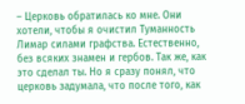– Церковь обратилась ко мне. Они хотели, чтобы я очистил Туманность Лимар силами графства. Естественно, без всяких знамен и гербов. Так же, как это сделал ты. Но я сразу понял, что церковь задумала, что после того, как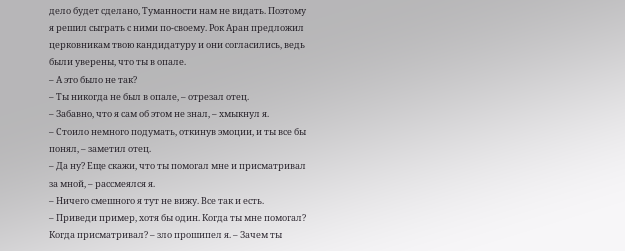дело будет сделано, Туманности нам не видать. Поэтому я решил сыграть с ними по-своему. Рок Аран предложил церковникам твою кандидатуру и они согласились, ведь были уверены, что ты в опале.
– А это было не так?
– Ты никогда не был в опале, – отрезал отец.
– Забавно, что я сам об этом не знал, – хмыкнул я.
– Стоило немного подумать, откинув эмоции, и ты все бы понял, – заметил отец.
– Да ну? Еще скажи, что ты помогал мне и присматривал за мной, – рассмеялся я.
– Ничего смешного я тут не вижу. Все так и есть.
– Приведи пример, хотя бы один. Когда ты мне помогал? Когда присматривал? – зло прошипел я. – Зачем ты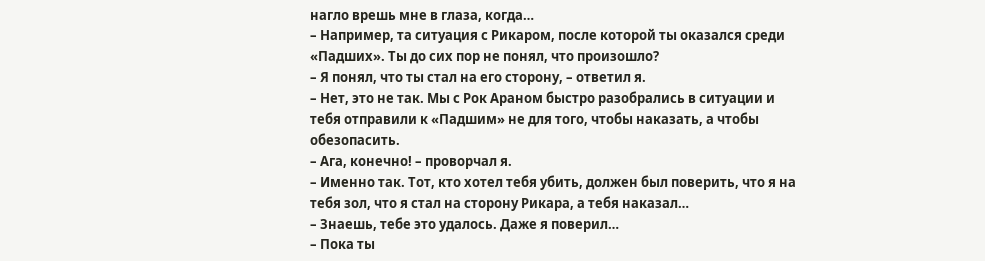нагло врешь мне в глаза, когда…
– Например, та ситуация с Рикаром, после которой ты оказался среди «Падших». Ты до сих пор не понял, что произошло?
– Я понял, что ты стал на его сторону, – ответил я.
– Нет, это не так. Мы с Рок Араном быстро разобрались в ситуации и тебя отправили к «Падшим» не для того, чтобы наказать, а чтобы обезопасить.
– Ага, конечно! – проворчал я.
– Именно так. Тот, кто хотел тебя убить, должен был поверить, что я на тебя зол, что я стал на сторону Рикара, а тебя наказал…
– Знаешь, тебе это удалось. Даже я поверил…
– Пока ты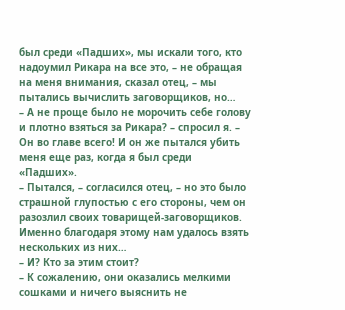был среди «Падших», мы искали того, кто надоумил Рикара на все это, – не обращая на меня внимания, сказал отец, – мы пытались вычислить заговорщиков, но…
– А не проще было не морочить себе голову и плотно взяться за Рикара? – спросил я. – Он во главе всего! И он же пытался убить меня еще раз, когда я был среди «Падших».
– Пытался, – согласился отец, – но это было страшной глупостью с его стороны, чем он разозлил своих товарищей-заговорщиков. Именно благодаря этому нам удалось взять нескольких из них…
– И? Кто за этим стоит?
– К сожалению, они оказались мелкими сошками и ничего выяснить не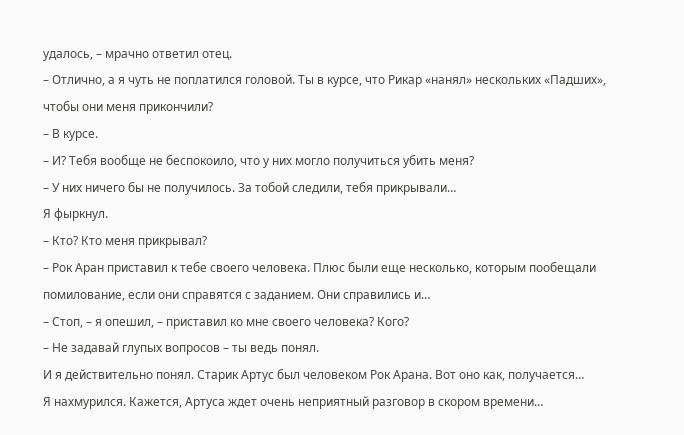удалось, – мрачно ответил отец.
– Отлично, а я чуть не поплатился головой. Ты в курсе, что Рикар «нанял» нескольких «Падших», чтобы они меня прикончили?
– В курсе.
– И? Тебя вообще не беспокоило, что у них могло получиться убить меня?
– У них ничего бы не получилось. За тобой следили, тебя прикрывали…
Я фыркнул.
– Кто? Кто меня прикрывал?
– Рок Аран приставил к тебе своего человека. Плюс были еще несколько, которым пообещали помилование, если они справятся с заданием. Они справились и…
– Стоп, – я опешил, – приставил ко мне своего человека? Кого?
– Не задавай глупых вопросов – ты ведь понял.
И я действительно понял. Старик Артус был человеком Рок Арана. Вот оно как, получается…
Я нахмурился. Кажется, Артуса ждет очень неприятный разговор в скором времени…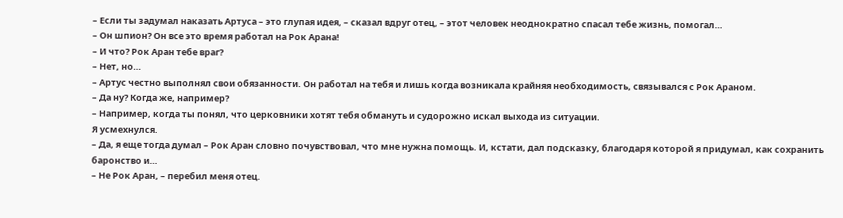– Если ты задумал наказать Артуса – это глупая идея, – сказал вдруг отец, – этот человек неоднократно спасал тебе жизнь, помогал…
– Он шпион? Он все это время работал на Рок Арана!
– И что? Рок Аран тебе враг?
– Нет, но…
– Артус честно выполнял свои обязанности. Он работал на тебя и лишь когда возникала крайняя необходимость, связывался с Рок Араном.
– Да ну? Когда же, например?
– Например, когда ты понял, что церковники хотят тебя обмануть и судорожно искал выхода из ситуации.
Я усмехнулся.
– Да, я еще тогда думал – Рок Аран словно почувствовал, что мне нужна помощь. И, кстати, дал подсказку, благодаря которой я придумал, как сохранить баронство и…
– Не Рок Аран, – перебил меня отец.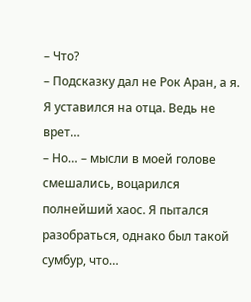– Что?
– Подсказку дал не Рок Аран, а я.
Я уставился на отца. Ведь не врет…
– Но… – мысли в моей голове смешались, воцарился полнейший хаос. Я пытался разобраться, однако был такой сумбур, что…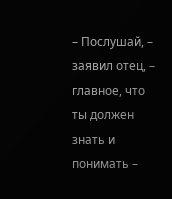– Послушай, – заявил отец, – главное, что ты должен знать и понимать –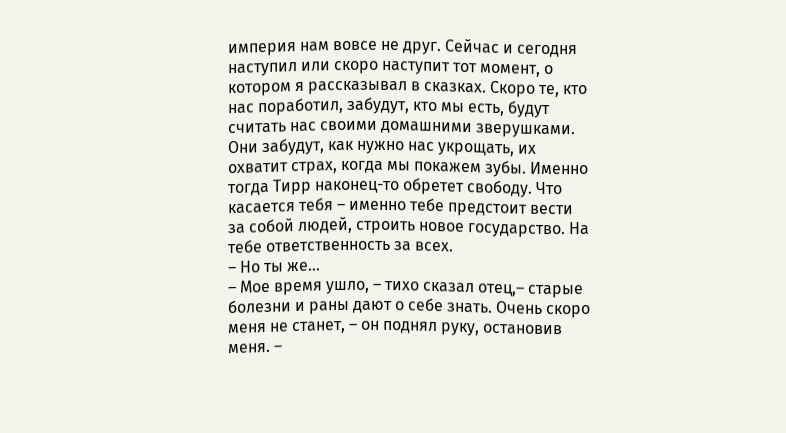империя нам вовсе не друг. Сейчас и сегодня наступил или скоро наступит тот момент, о котором я рассказывал в сказках. Скоро те, кто нас поработил, забудут, кто мы есть, будут считать нас своими домашними зверушками. Они забудут, как нужно нас укрощать, их охватит страх, когда мы покажем зубы. Именно тогда Тирр наконец-то обретет свободу. Что касается тебя – именно тебе предстоит вести за собой людей, строить новое государство. На тебе ответственность за всех.
– Но ты же…
– Мое время ушло, – тихо сказал отец,– старые болезни и раны дают о себе знать. Очень скоро меня не станет, – он поднял руку, остановив меня. –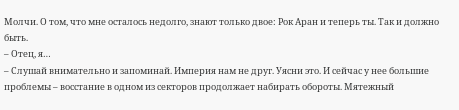Молчи. О том, что мне осталось недолго, знают только двое: Рок Аран и теперь ты. Так и должно быть.
– Отец, я…
– Слушай внимательно и запоминай. Империя нам не друг. Уясни это. И сейчас у нее большие проблемы – восстание в одном из секторов продолжает набирать обороты. Мятежный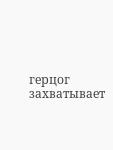герцог захватывает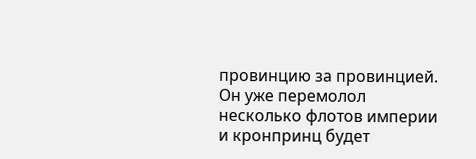провинцию за провинцией. Он уже перемолол несколько флотов империи и кронпринц будет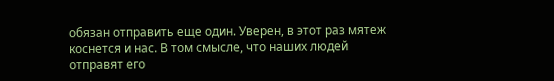обязан отправить еще один. Уверен, в этот раз мятеж коснется и нас. В том смысле, что наших людей отправят его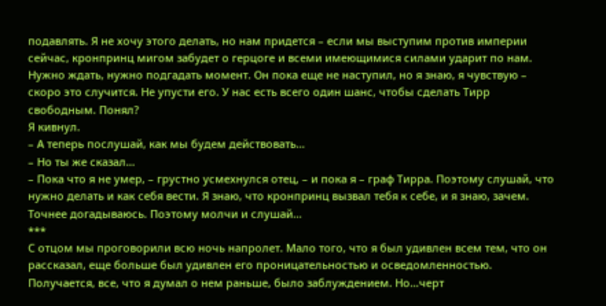подавлять. Я не хочу этого делать, но нам придется – если мы выступим против империи сейчас, кронпринц мигом забудет о герцоге и всеми имеющимися силами ударит по нам. Нужно ждать, нужно подгадать момент. Он пока еще не наступил, но я знаю, я чувствую – скоро это случится. Не упусти его. У нас есть всего один шанс, чтобы сделать Тирр свободным. Понял?
Я кивнул.
– А теперь послушай, как мы будем действовать…
– Но ты же сказал…
– Пока что я не умер, – грустно усмехнулся отец, – и пока я – граф Тирра. Поэтому слушай, что нужно делать и как себя вести. Я знаю, что кронпринц вызвал тебя к себе, и я знаю, зачем. Точнее догадываюсь. Поэтому молчи и слушай…
***
С отцом мы проговорили всю ночь напролет. Мало того, что я был удивлен всем тем, что он рассказал, еще больше был удивлен его проницательностью и осведомленностью.
Получается, все, что я думал о нем раньше, было заблуждением. Но…черт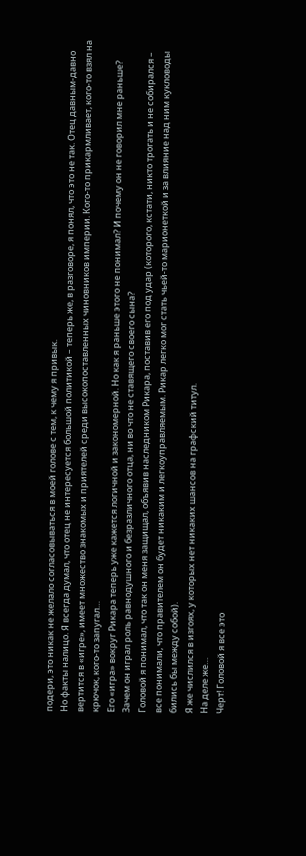подери, это никак не желало согласовываться в моей голове с тем, к чему я привык.
Но факты налицо. Я всегда думал, что отец не интересуется большой политикой – теперь же, в разговоре, я понял, что это не так. Отец давным-давно вертится в «игре», имеет множество знакомых и приятелей среди высокопоставленных чиновников империи. Кого-то прикармливает, кого-то взял на крючок, кого-то запугал…
Его «игра» вокруг Рикара теперь уже кажется логичной и закономерной. Но как я раньше этого не понимал? И почему он не говорил мне раньше? Зачем он играл роль равнодушного и безразличного отца, ни во что не ставящего своего сына?
Головой я понимал, что так он меня защищал, объявив наследником Рикара, поставив его под удар (которого, кстати, никто трогать и не собирался – все понимали, что правителем он будет никаким и легкоуправляемым. Рикар легко мог стать чьей-то марионеткой и за влияние над ним кукловоды бились бы между собой).
Я же числился в изгоях, у которых нет никаких шансов на графский титул.
На деле же…
Черт! Головой я все это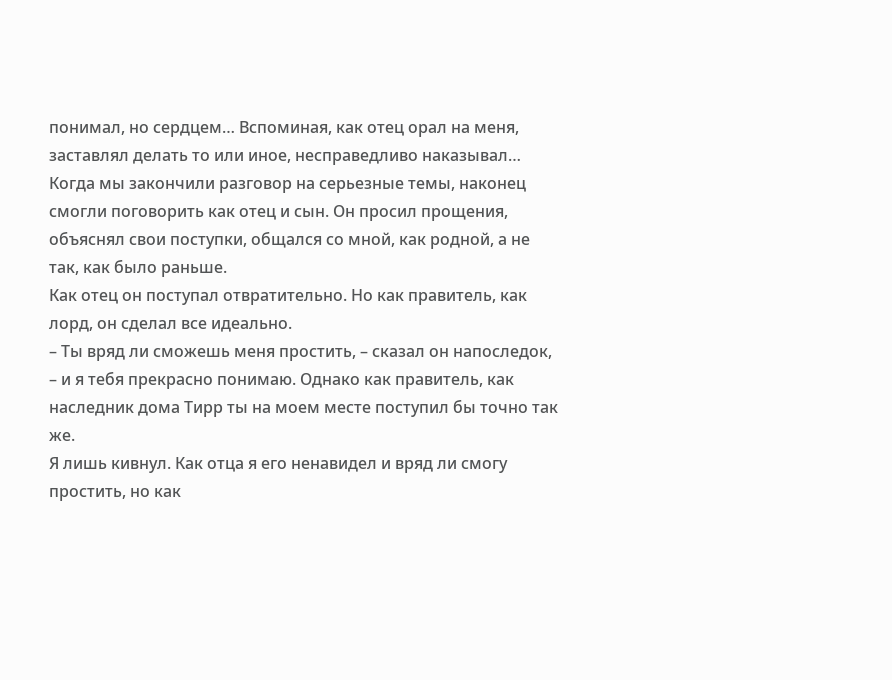понимал, но сердцем… Вспоминая, как отец орал на меня, заставлял делать то или иное, несправедливо наказывал…
Когда мы закончили разговор на серьезные темы, наконец смогли поговорить как отец и сын. Он просил прощения, объяснял свои поступки, общался со мной, как родной, а не так, как было раньше.
Как отец он поступал отвратительно. Но как правитель, как лорд, он сделал все идеально.
– Ты вряд ли сможешь меня простить, – сказал он напоследок, – и я тебя прекрасно понимаю. Однако как правитель, как наследник дома Тирр ты на моем месте поступил бы точно так же.
Я лишь кивнул. Как отца я его ненавидел и вряд ли смогу простить, но как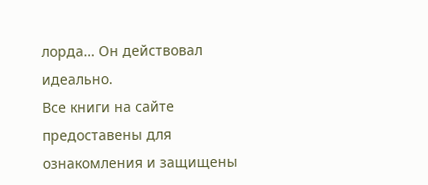лорда… Он действовал идеально.
Все книги на сайте предоставены для ознакомления и защищены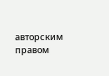авторским правом